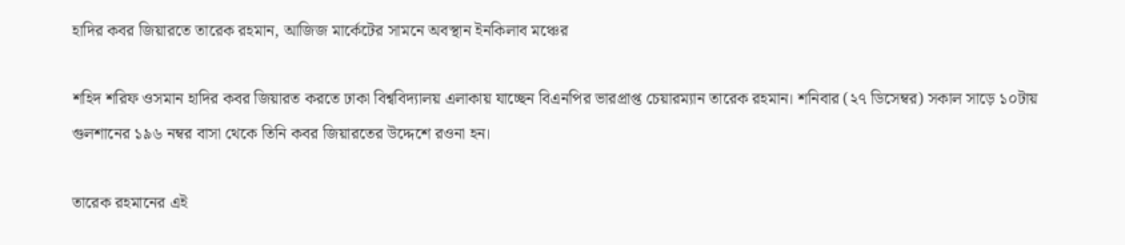হাদির কবর জিয়ারতে তারেক রহমান, আজিজ মার্কেটের সামনে অবস্থান ইনকিলাব মঞ্চের

শহিদ শরিফ ওসমান হাদির কবর জিয়ারত করতে ঢাকা বিশ্ববিদ্যালয় এলাকায় যাচ্ছেন বিএনপির ভারপ্রাপ্ত চেয়ারম্যান তারেক রহমান। শনিবার (২৭ ডিসেম্বর) সকাল সাড়ে ১০টায় গুলশানের ১৯৬ নম্বর বাসা থেকে তিনি কবর জিয়ারতের উদ্দেশে রওনা হন।

তারেক রহমানের এই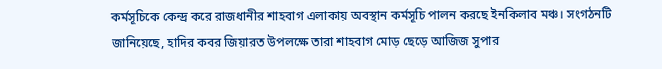কর্মসূচিকে কেন্দ্র করে রাজধানীর শাহবাগ এলাকায় অবস্থান কর্মসূচি পালন করছে ইনকিলাব মঞ্চ। সংগঠনটি জানিয়েছে, হাদির কবর জিয়ারত উপলক্ষে তারা শাহবাগ মোড় ছেড়ে আজিজ সুপার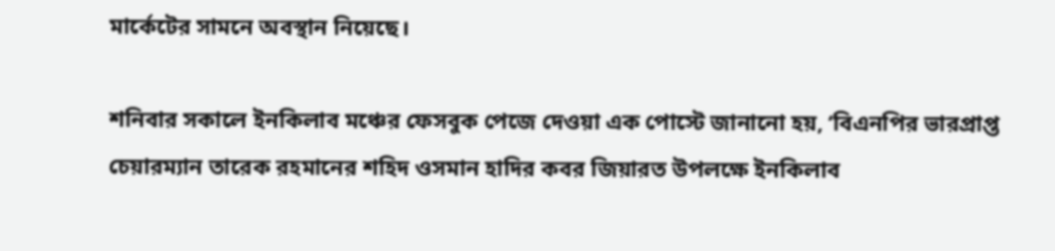মার্কেটের সামনে অবস্থান নিয়েছে।

শনিবার সকালে ইনকিলাব মঞ্চের ফেসবুক পেজে দেওয়া এক পোস্টে জানানো হয়, ‘বিএনপির ভারপ্রাপ্ত চেয়ারম্যান তারেক রহমানের শহিদ ওসমান হাদির কবর জিয়ারত উপলক্ষে ইনকিলাব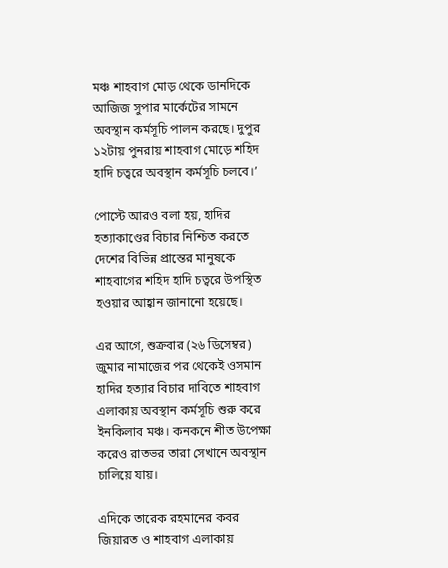মঞ্চ শাহবাগ মোড় থেকে ডানদিকে আজিজ সুপার মার্কেটের সামনে অবস্থান কর্মসূচি পালন করছে। দুপুর ১২টায় পুনরায় শাহবাগ মোড়ে শহিদ হাদি চত্বরে অবস্থান কর্মসূচি চলবে।’

পোস্টে আরও বলা হয়, হাদির হত্যাকাণ্ডের বিচার নিশ্চিত করতে দেশের বিভিন্ন প্রান্তের মানুষকে শাহবাগের শহিদ হাদি চত্বরে উপস্থিত হওয়ার আহ্বান জানানো হয়েছে।

এর আগে, শুক্রবার (২৬ ডিসেম্বর) জুমার নামাজের পর থেকেই ওসমান হাদির হত্যার বিচার দাবিতে শাহবাগ এলাকায় অবস্থান কর্মসূচি শুরু করে ইনকিলাব মঞ্চ। কনকনে শীত উপেক্ষা করেও রাতভর তারা সেখানে অবস্থান চালিয়ে যায়।

এদিকে তারেক রহমানের কবর জিয়ারত ও শাহবাগ এলাকায়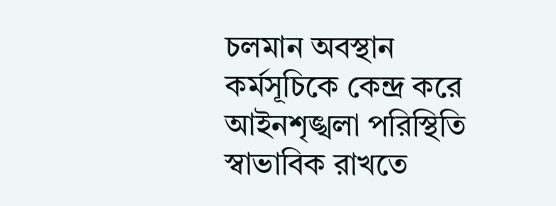চলমান অবস্থান কর্মসূচিকে কেন্দ্র করে আইনশৃঙ্খলা পরিস্থিতি স্বাভাবিক রাখতে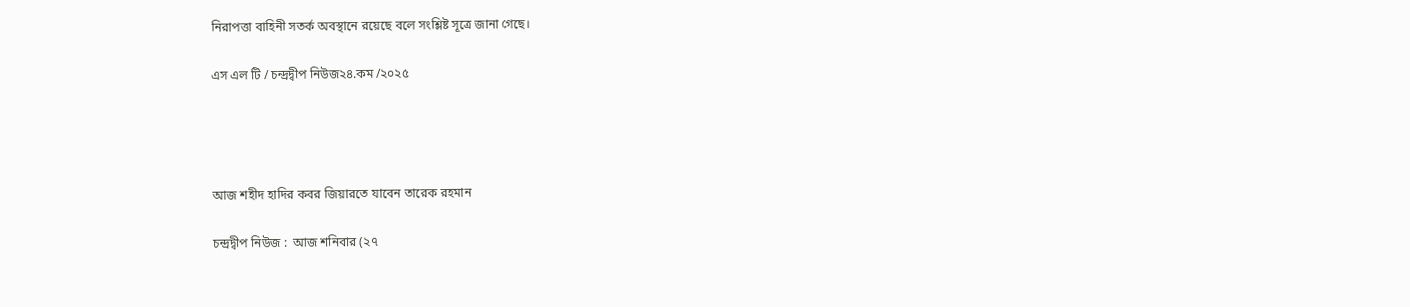নিরাপত্তা বাহিনী সতর্ক অবস্থানে রয়েছে বলে সংশ্লিষ্ট সূত্রে জানা গেছে।

এস এল টি / চন্দ্রদ্বীপ নিউজ২৪.কম /২০২৫




আজ শহীদ হাদির কবর জিয়ারতে যাবেন তারেক রহমান

চন্দ্রদ্বীপ নিউজ :  আজ শনিবার (২৭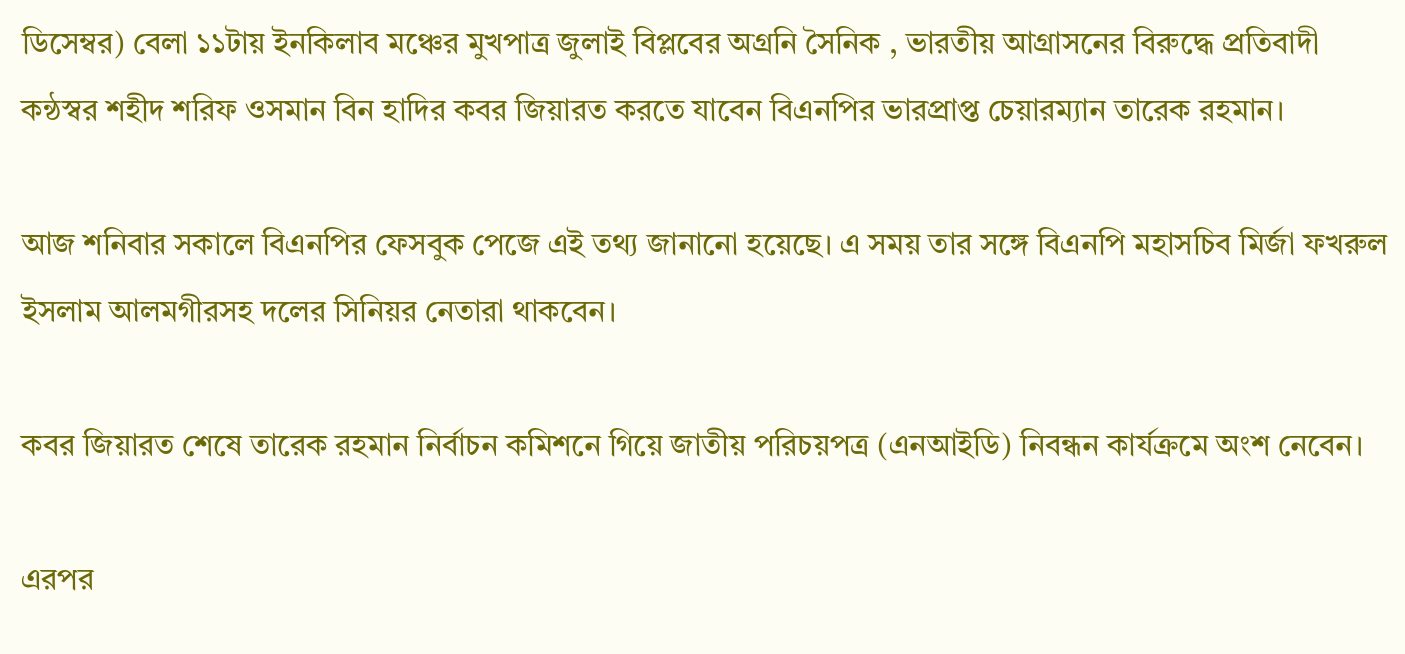ডিসেম্বর) বেলা ১১টায় ইনকিলাব মঞ্চের মুখপাত্র জুলাই বিপ্লবের অগ্রনি সৈনিক , ভারতীয় আগ্রাসনের বিরুদ্ধে প্রতিবাদী কন্ঠস্বর শহীদ শরিফ ওসমান বিন হাদির কবর জিয়ারত করতে যাবেন বিএনপির ভারপ্রাপ্ত চেয়ারম্যান তারেক রহমান।

আজ শনিবার সকালে বিএনপির ফেসবুক পেজে এই তথ্য জানানো হয়েছে। এ সময় তার সঙ্গে বিএনপি মহাসচিব মির্জা ফখরুল ইসলাম আলমগীরসহ দলের সিনিয়র নেতারা থাকবেন।

কবর জিয়ারত শেষে তারেক রহমান নির্বাচন কমিশনে গিয়ে জাতীয় পরিচয়পত্র (এনআইডি) নিবন্ধন কার্যক্রমে অংশ নেবেন।

এরপর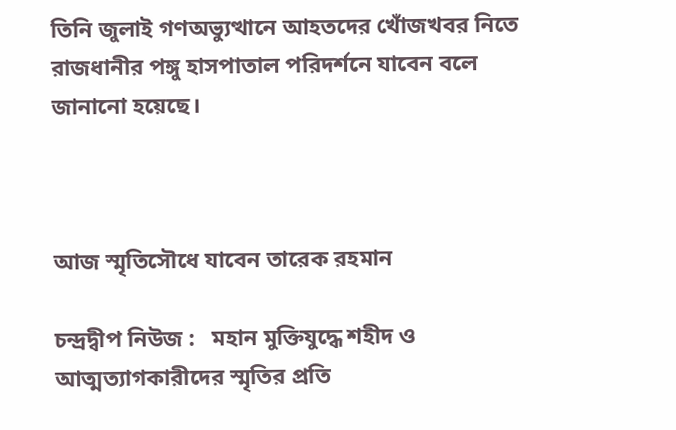তিনি জুলাই গণঅভ্যুত্থানে আহতদের খোঁজখবর নিতে রাজধানীর পঙ্গু হাসপাতাল পরিদর্শনে যাবেন বলে জানানো হয়েছে।



আজ স্মৃতিসৌধে যাবেন তারেক রহমান

চন্দ্রদ্বীপ নিউজ :   মহান মুক্তিযুদ্ধে শহীদ ও আত্মত্যাগকারীদের স্মৃতির প্রতি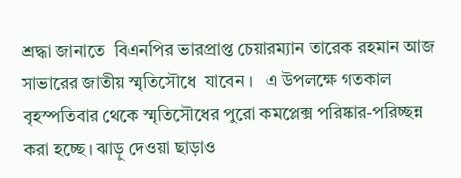শ্রদ্ধা জানাতে  বিএনপির ভারপ্রাপ্ত চেয়ারম্যান তারেক রহমান আজ সাভারের জাতীয় স্মৃতিসৌধে  যাবেন ।   এ উপলক্ষে গতকাল বৃহস্পতিবার থেকে স্মৃতিসৌধের পুরো কমপ্লেক্স পরিষ্কার-পরিচ্ছন্ন করা হচ্ছে। ঝাড়ু দেওয়া ছাড়াও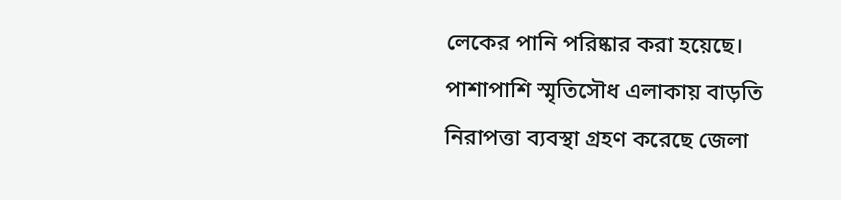লেকের পানি পরিষ্কার করা হয়েছে। পাশাপাশি স্মৃতিসৌধ এলাকায় বাড়তি নিরাপত্তা ব্যবস্থা গ্রহণ করেছে জেলা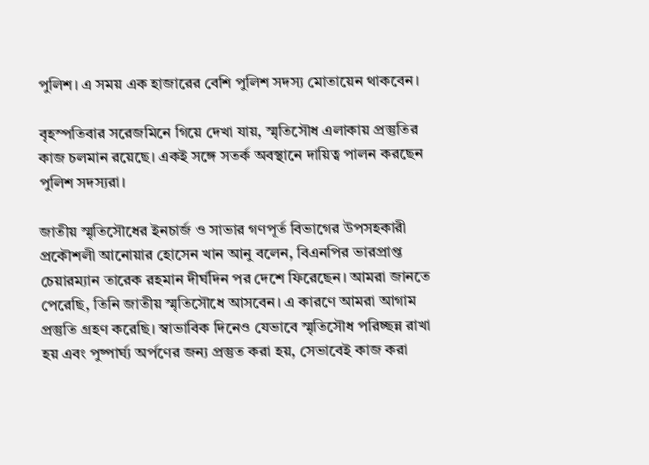পুলিশ। এ সময় এক হাজারের বেশি পুলিশ সদস্য মোতায়েন থাকবেন।

বৃহস্পতিবার সরেজমিনে গিয়ে দেখা যায়, স্মৃতিসৌধ এলাকায় প্রস্তুতির কাজ চলমান রয়েছে। একই সঙ্গে সতর্ক অবস্থানে দায়িত্ব পালন করছেন পুলিশ সদস্যরা।

জাতীয় স্মৃতিসৌধের ইনচার্জ ও সাভার গণপূর্ত বিভাগের উপসহকারী প্রকৌশলী আনোয়ার হোসেন খান আনু বলেন, বিএনপির ভারপ্রাপ্ত চেয়ারম্যান তারেক রহমান দীর্ঘদিন পর দেশে ফিরেছেন। আমরা জানতে পেরেছি, তিনি জাতীয় স্মৃতিসৌধে আসবেন। এ কারণে আমরা আগাম প্রস্তুতি গ্রহণ করেছি। স্বাভাবিক দিনেও যেভাবে স্মৃতিসৌধ পরিচ্ছন্ন রাখা হয় এবং পুষ্পার্ঘ্য অর্পণের জন্য প্রস্তুত করা হয়, সেভাবেই কাজ করা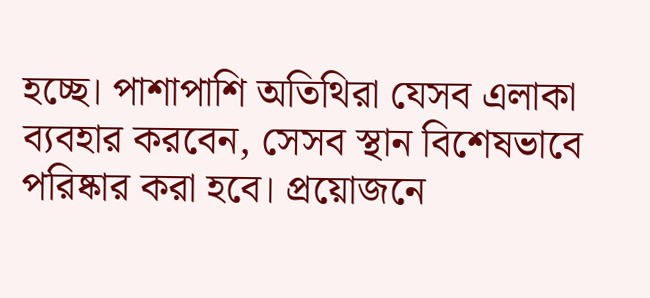হচ্ছে। পাশাপাশি অতিথিরা যেসব এলাকা ব্যবহার করবেন, সেসব স্থান বিশেষভাবে পরিষ্কার করা হবে। প্রয়োজনে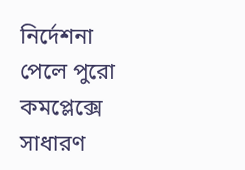নির্দেশনা পেলে পুরো কমপ্লেক্সে সাধারণ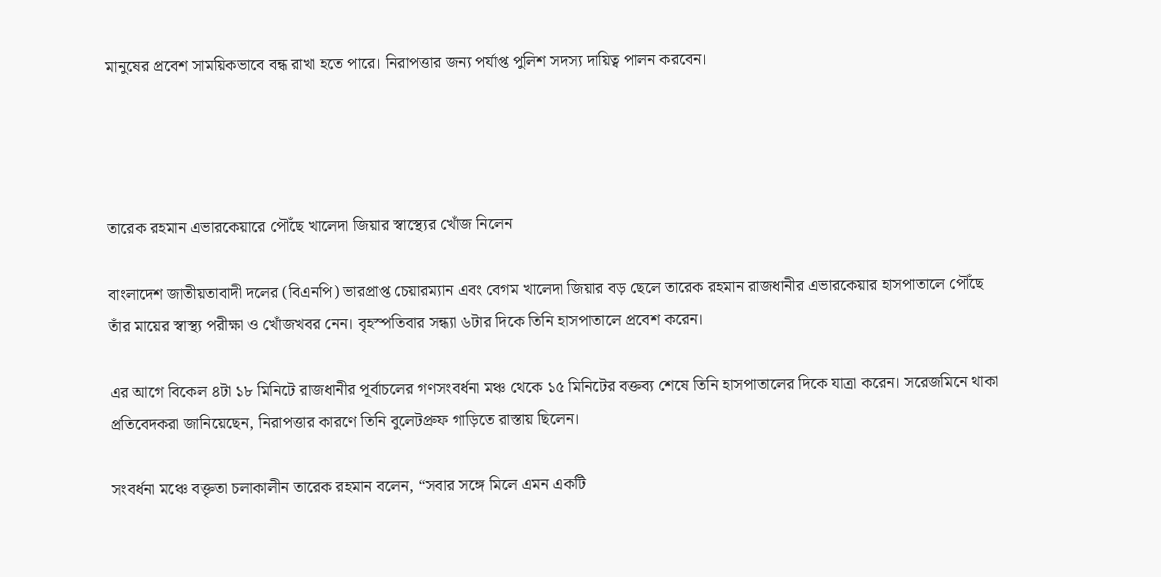মানুষের প্রবেশ সাময়িকভাবে বন্ধ রাখা হতে পারে। নিরাপত্তার জন্য পর্যাপ্ত পুলিশ সদস্য দায়িত্ব পালন করবেন।




তারেক রহমান এভারকেয়ারে পৌঁছে খালেদা জিয়ার স্বাস্থ্যের খোঁজ নিলেন

বাংলাদেশ জাতীয়তাবাদী দলের (বিএনপি) ভারপ্রাপ্ত চেয়ারম্যান এবং বেগম খালেদা জিয়ার বড় ছেলে তারেক রহমান রাজধানীর এভারকেয়ার হাসপাতালে পৌঁছে তাঁর মায়ের স্বাস্থ্য পরীক্ষা ও খোঁজখবর নেন। বৃহস্পতিবার সন্ধ্যা ৬টার দিকে তিনি হাসপাতালে প্রবেশ করেন।

এর আগে বিকেল ৪টা ১৮ মিনিটে রাজধানীর পূর্বাচলের গণসংবর্ধনা মঞ্চ থেকে ১৫ মিনিটের বক্তব্য শেষে তিনি হাসপাতালের দিকে যাত্রা করেন। সরেজমিনে থাকা প্রতিবেদকরা জানিয়েছেন, নিরাপত্তার কারণে তিনি বুলেটপ্রুফ গাড়িতে রাস্তায় ছিলেন।

সংবর্ধনা মঞ্চে বক্তৃতা চলাকালীন তারেক রহমান বলেন, “সবার সঙ্গে মিলে এমন একটি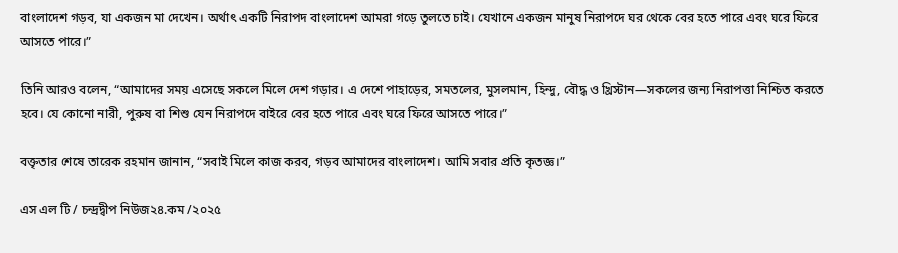বাংলাদেশ গড়ব, যা একজন মা দেখেন। অর্থাৎ একটি নিরাপদ বাংলাদেশ আমরা গড়ে তুলতে চাই। যেখানে একজন মানুষ নিরাপদে ঘর থেকে বের হতে পারে এবং ঘরে ফিরে আসতে পারে।”

তিনি আরও বলেন, “আমাদের সময় এসেছে সকলে মিলে দেশ গড়ার। এ দেশে পাহাড়ের, সমতলের, মুসলমান, হিন্দু, বৌদ্ধ ও খ্রিস্টান—সকলের জন্য নিরাপত্তা নিশ্চিত করতে হবে। যে কোনো নারী, পুরুষ বা শিশু যেন নিরাপদে বাইরে বের হতে পারে এবং ঘরে ফিরে আসতে পারে।”

বক্তৃতার শেষে তারেক রহমান জানান, “সবাই মিলে কাজ করব, গড়ব আমাদের বাংলাদেশ। আমি সবার প্রতি কৃতজ্ঞ।”

এস এল টি / চন্দ্রদ্বীপ নিউজ২৪.কম /২০২৫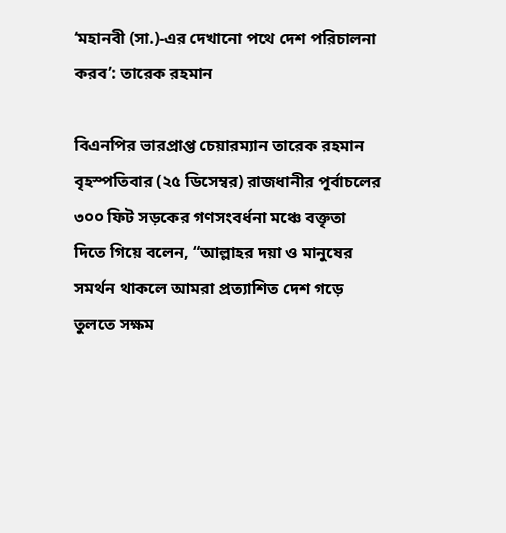‘মহানবী (সা.)-এর দেখানো পথে দেশ পরিচালনা করব’: তারেক রহমান

বিএনপির ভারপ্রাপ্ত চেয়ারম্যান তারেক রহমান বৃহস্পতিবার (২৫ ডিসেম্বর) রাজধানীর পূর্বাচলের ৩০০ ফিট সড়কের গণসংবর্ধনা মঞ্চে বক্তৃতা দিতে গিয়ে বলেন, “আল্লাহর দয়া ও মানুষের সমর্থন থাকলে আমরা প্রত্যাশিত দেশ গড়ে তুলতে সক্ষম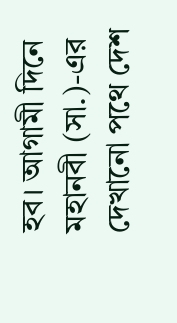হব। আগামী দিনে মহানবী (সা.)-এর দেখানো পথে দেশ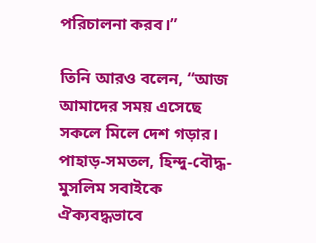পরিচালনা করব।”

তিনি আরও বলেন, “আজ আমাদের সময় এসেছে সকলে মিলে দেশ গড়ার। পাহাড়-সমতল, হিন্দু-বৌদ্ধ-মুসলিম সবাইকে ঐক্যবদ্ধভাবে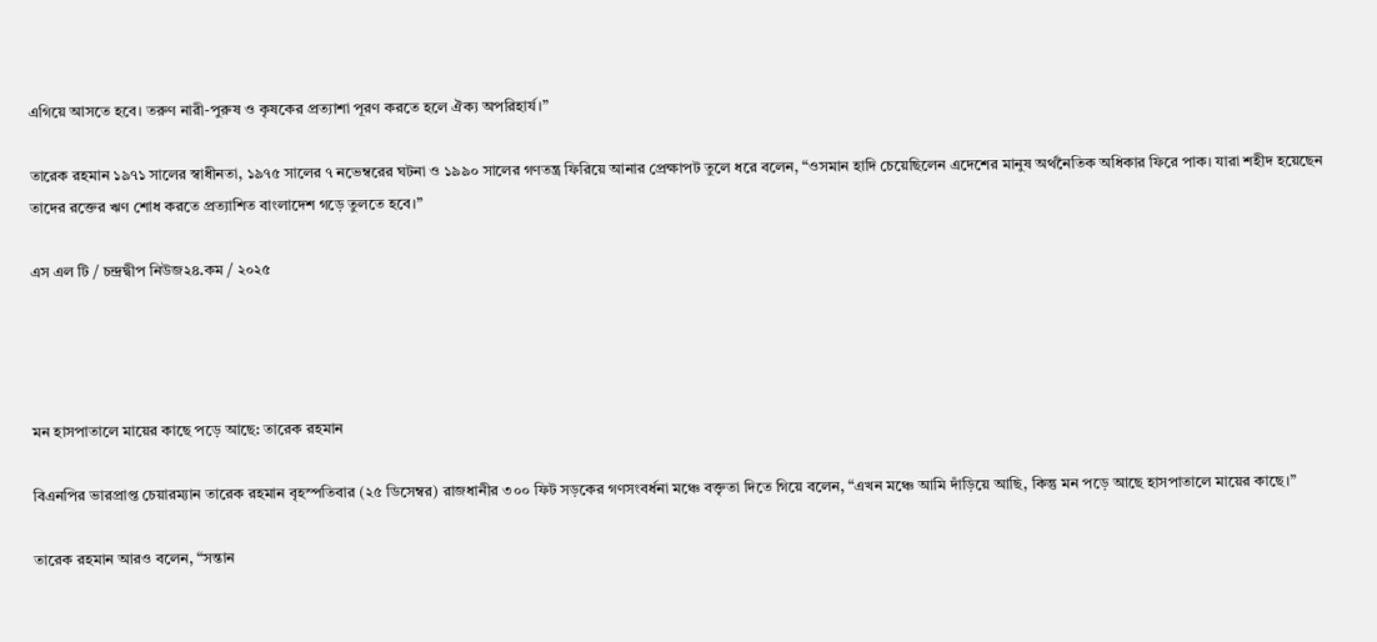এগিয়ে আসতে হবে। তরুণ নারী-পুরুষ ও কৃষকের প্রত্যাশা পূরণ করতে হলে ঐক্য অপরিহার্য।”

তারেক রহমান ১৯৭১ সালের স্বাধীনতা, ১৯৭৫ সালের ৭ নভেম্বরের ঘটনা ও ১৯৯০ সালের গণতন্ত্র ফিরিয়ে আনার প্রেক্ষাপট তুলে ধরে বলেন, “ওসমান হাদি চেয়েছিলেন এদেশের মানুষ অর্থনৈতিক অধিকার ফিরে পাক। যারা শহীদ হয়েছেন তাদের রক্তের ঋণ শোধ করতে প্রত্যাশিত বাংলাদেশ গড়ে তুলতে হবে।”

এস এল টি / চন্দ্রদ্বীপ নিউজ২৪.কম / ২০২৫




মন হাসপাতালে মায়ের কাছে পড়ে আছে: তারেক রহমান

বিএনপির ভারপ্রাপ্ত চেয়ারম্যান তারেক রহমান বৃহস্পতিবার (২৫ ডিসেম্বর) রাজধানীর ৩০০ ফিট সড়কের গণসংবর্ধনা মঞ্চে বক্তৃতা দিতে গিয়ে বলেন, “এখন মঞ্চে আমি দাঁড়িয়ে আছি, কিন্তু মন পড়ে আছে হাসপাতালে মায়ের কাছে।”

তারেক রহমান আরও বলেন, “সন্তান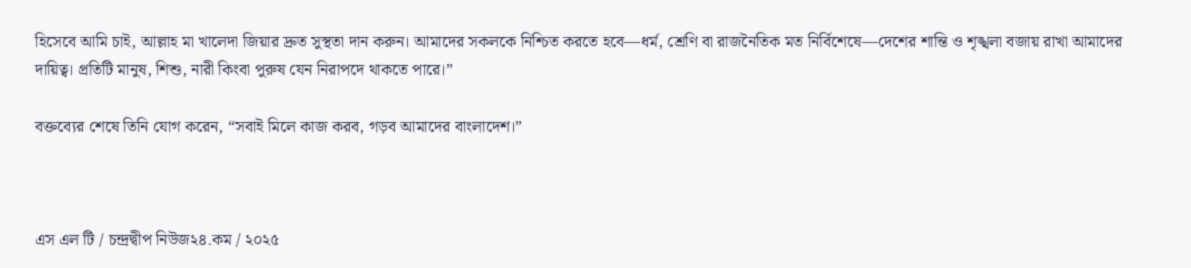হিসেবে আমি চাই, আল্লাহ মা খালেদা জিয়ার দ্রুত সুস্থতা দান করুন। আমাদের সকলকে নিশ্চিত করতে হবে—ধর্ম, শ্রেণি বা রাজনৈতিক মত নির্বিশেষে—দেশের শান্তি ও শৃঙ্খলা বজায় রাখা আমাদের দায়িত্ব। প্রতিটি মানুষ, শিশু, নারী কিংবা পুরুষ যেন নিরাপদে থাকতে পারে।”

বক্তব্যের শেষে তিনি যোগ করেন, “সবাই মিলে কাজ করব, গড়ব আমাদের বাংলাদেশ।”



এস এল টি / চন্দ্রদ্বীপ নিউজ২৪.কম / ২০২৫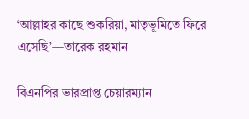‘আল্লাহর কাছে শুকরিয়া, মাতৃভূমিতে ফিরে এসেছি’—তারেক রহমান

বিএনপির ভারপ্রাপ্ত চেয়ারম্যান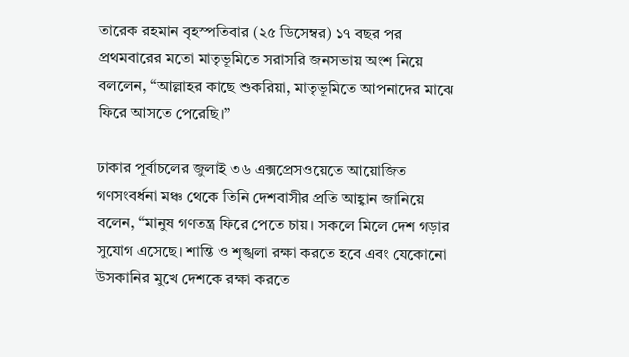তারেক রহমান বৃহস্পতিবার (২৫ ডিসেম্বর) ১৭ বছর পর প্রথমবারের মতো মাতৃভূমিতে সরাসরি জনসভায় অংশ নিয়ে বললেন, “আল্লাহর কাছে শুকরিয়া, মাতৃভূমিতে আপনাদের মাঝে ফিরে আসতে পেরেছি।”

ঢাকার পূর্বাচলের জুলাই ৩৬ এক্সপ্রেসওয়েতে আয়োজিত গণসংবর্ধনা মঞ্চ থেকে তিনি দেশবাসীর প্রতি আহ্বান জানিয়ে বলেন, “মানুষ গণতন্ত্র ফিরে পেতে চায়। সকলে মিলে দেশ গড়ার সুযোগ এসেছে। শান্তি ও শৃঙ্খলা রক্ষা করতে হবে এবং যেকোনো উসকানির মুখে দেশকে রক্ষা করতে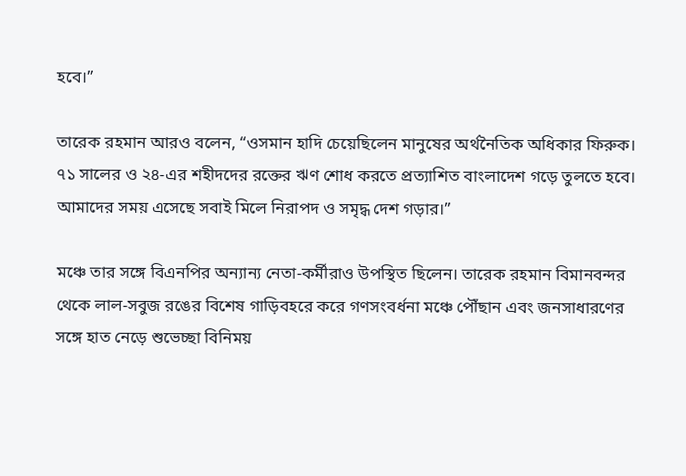হবে।”

তারেক রহমান আরও বলেন, “ওসমান হাদি চেয়েছিলেন মানুষের অর্থনৈতিক অধিকার ফিরুক। ৭১ সালের ও ২৪-এর শহীদদের রক্তের ঋণ শোধ করতে প্রত্যাশিত বাংলাদেশ গড়ে তুলতে হবে। আমাদের সময় এসেছে সবাই মিলে নিরাপদ ও সমৃদ্ধ দেশ গড়ার।”

মঞ্চে তার সঙ্গে বিএনপির অন্যান্য নেতা-কর্মীরাও উপস্থিত ছিলেন। তারেক রহমান বিমানবন্দর থেকে লাল-সবুজ রঙের বিশেষ গাড়িবহরে করে গণসংবর্ধনা মঞ্চে পৌঁছান এবং জনসাধারণের সঙ্গে হাত নেড়ে শুভেচ্ছা বিনিময়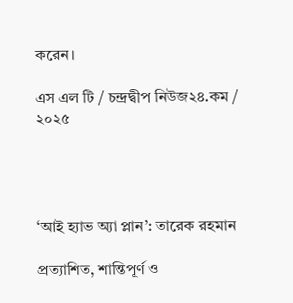করেন।

এস এল টি / চন্দ্রদ্বীপ নিউজ২৪.কম / ২০২৫




‘আই হ্যাভ অ্যা প্লান’: তারেক রহমান

প্রত্যাশিত, শান্তিপূর্ণ ও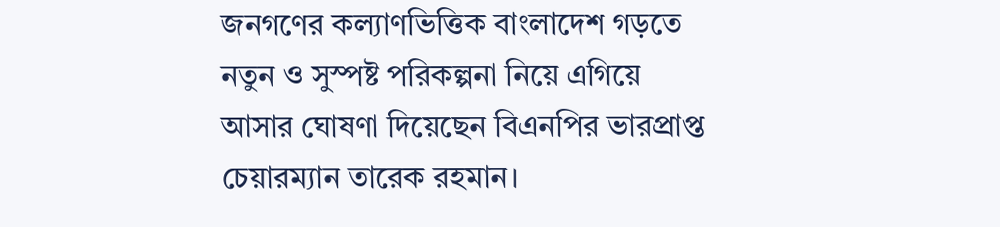জনগণের কল্যাণভিত্তিক বাংলাদেশ গড়তে নতুন ও সুস্পষ্ট পরিকল্পনা নিয়ে এগিয়ে আসার ঘোষণা দিয়েছেন বিএনপির ভারপ্রাপ্ত চেয়ারম্যান তারেক রহমান।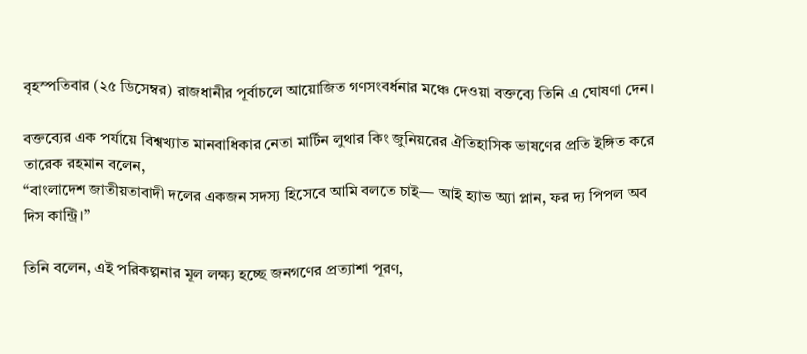বৃহস্পতিবার (২৫ ডিসেম্বর) রাজধানীর পূর্বাচলে আয়োজিত গণসংবর্ধনার মঞ্চে দেওয়া বক্তব্যে তিনি এ ঘোষণা দেন।

বক্তব্যের এক পর্যায়ে বিশ্বখ্যাত মানবাধিকার নেতা মার্টিন লুথার কিং জুনিয়রের ঐতিহাসিক ভাষণের প্রতি ইঙ্গিত করে তারেক রহমান বলেন,
“বাংলাদেশ জাতীয়তাবাদী দলের একজন সদস্য হিসেবে আমি বলতে চাই— আই হ্যাভ অ্যা প্লান, ফর দ্য পিপল অব দিস কান্ট্রি।”

তিনি বলেন, এই পরিকল্পনার মূল লক্ষ্য হচ্ছে জনগণের প্রত্যাশা পূরণ,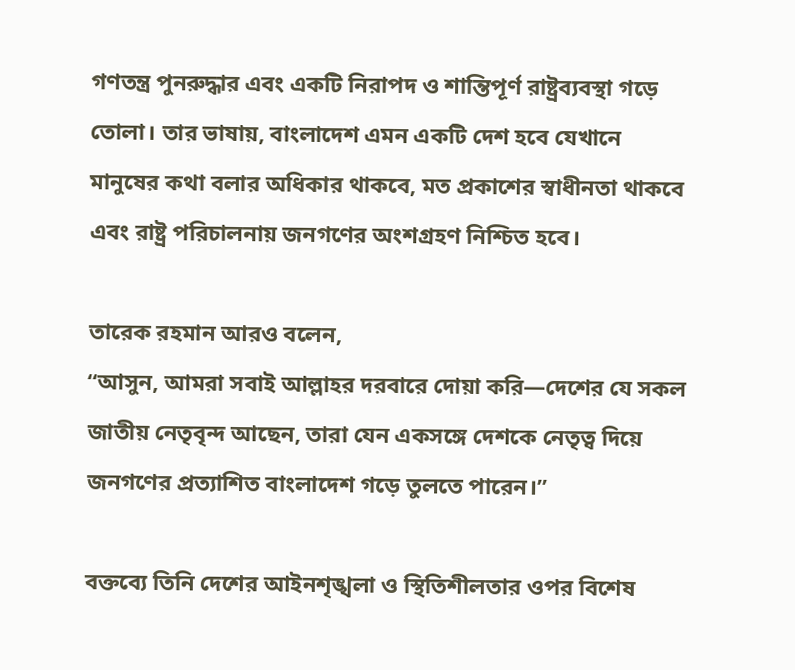গণতন্ত্র পুনরুদ্ধার এবং একটি নিরাপদ ও শান্তিপূর্ণ রাষ্ট্রব্যবস্থা গড়ে তোলা। তার ভাষায়, বাংলাদেশ এমন একটি দেশ হবে যেখানে মানুষের কথা বলার অধিকার থাকবে, মত প্রকাশের স্বাধীনতা থাকবে এবং রাষ্ট্র পরিচালনায় জনগণের অংশগ্রহণ নিশ্চিত হবে।

তারেক রহমান আরও বলেন,
“আসুন, আমরা সবাই আল্লাহর দরবারে দোয়া করি—দেশের যে সকল জাতীয় নেতৃবৃন্দ আছেন, তারা যেন একসঙ্গে দেশকে নেতৃত্ব দিয়ে জনগণের প্রত্যাশিত বাংলাদেশ গড়ে তুলতে পারেন।”

বক্তব্যে তিনি দেশের আইনশৃঙ্খলা ও স্থিতিশীলতার ওপর বিশেষ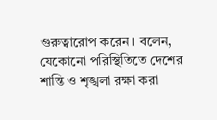গুরুত্বারোপ করেন। বলেন, যেকোনো পরিস্থিতিতে দেশের শান্তি ও শৃঙ্খলা রক্ষা করা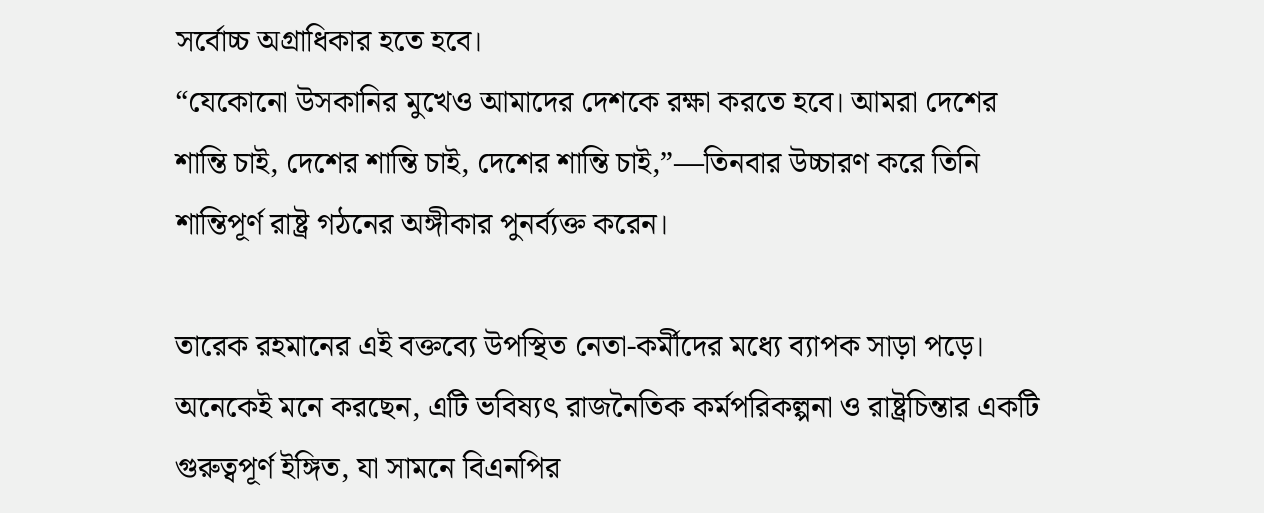সর্বোচ্চ অগ্রাধিকার হতে হবে।
“যেকোনো উসকানির মুখেও আমাদের দেশকে রক্ষা করতে হবে। আমরা দেশের শান্তি চাই, দেশের শান্তি চাই, দেশের শান্তি চাই,”—তিনবার উচ্চারণ করে তিনি শান্তিপূর্ণ রাষ্ট্র গঠনের অঙ্গীকার পুনর্ব্যক্ত করেন।

তারেক রহমানের এই বক্তব্যে উপস্থিত নেতা-কর্মীদের মধ্যে ব্যাপক সাড়া পড়ে। অনেকেই মনে করছেন, এটি ভবিষ্যৎ রাজনৈতিক কর্মপরিকল্পনা ও রাষ্ট্রচিন্তার একটি গুরুত্বপূর্ণ ইঙ্গিত, যা সামনে বিএনপির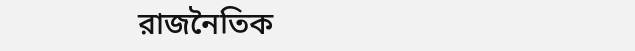রাজনৈতিক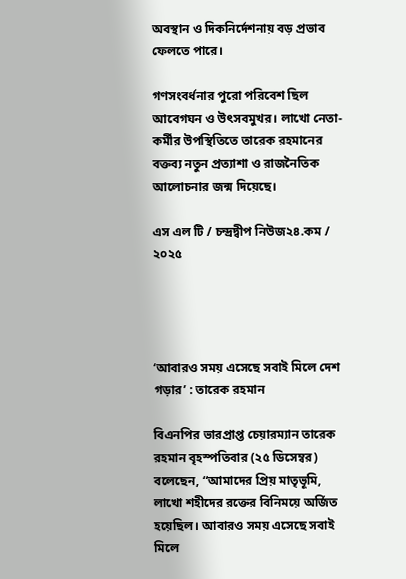অবস্থান ও দিকনির্দেশনায় বড় প্রভাব ফেলতে পারে।

গণসংবর্ধনার পুরো পরিবেশ ছিল আবেগঘন ও উৎসবমুখর। লাখো নেতা-কর্মীর উপস্থিতিতে তারেক রহমানের বক্তব্য নতুন প্রত্যাশা ও রাজনৈতিক আলোচনার জন্ম দিয়েছে।

এস এল টি / চন্দ্রদ্বীপ নিউজ২৪.কম / ২০২৫




‘আবারও সময় এসেছে সবাই মিলে দেশ গড়ার’ : তারেক রহমান

বিএনপির ভারপ্রাপ্ত চেয়ারম্যান তারেক রহমান বৃহস্পতিবার (২৫ ডিসেম্বর) বলেছেন, “আমাদের প্রিয় মাতৃভূমি, লাখো শহীদের রক্তের বিনিময়ে অর্জিত হয়েছিল। আবারও সময় এসেছে সবাই মিলে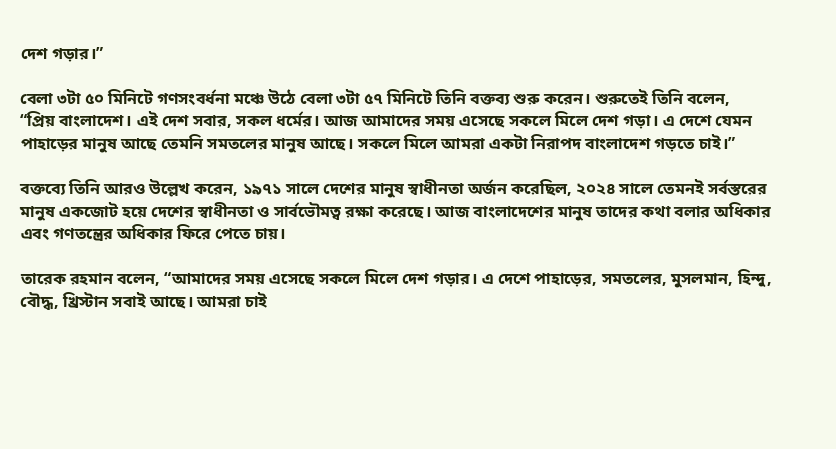দেশ গড়ার।”

বেলা ৩টা ৫০ মিনিটে গণসংবর্ধনা মঞ্চে উঠে বেলা ৩টা ৫৭ মিনিটে তিনি বক্তব্য শুরু করেন। শুরুতেই তিনি বলেন,
“প্রিয় বাংলাদেশ। এই দেশ সবার, সকল ধর্মের। আজ আমাদের সময় এসেছে সকলে মিলে দেশ গড়া। এ দেশে যেমন পাহাড়ের মানুষ আছে তেমনি সমতলের মানুষ আছে। সকলে মিলে আমরা একটা নিরাপদ বাংলাদেশ গড়তে চাই।”

বক্তব্যে তিনি আরও উল্লেখ করেন, ১৯৭১ সালে দেশের মানুষ স্বাধীনতা অর্জন করেছিল, ২০২৪ সালে তেমনই সর্বস্তরের মানুষ একজোট হয়ে দেশের স্বাধীনতা ও সার্বভৌমত্ব রক্ষা করেছে। আজ বাংলাদেশের মানুষ তাদের কথা বলার অধিকার এবং গণতন্ত্রের অধিকার ফিরে পেতে চায়।

তারেক রহমান বলেন, “আমাদের সময় এসেছে সকলে মিলে দেশ গড়ার। এ দেশে পাহাড়ের, সমতলের, মুসলমান, হিন্দু, বৌদ্ধ, খ্রিস্টান সবাই আছে। আমরা চাই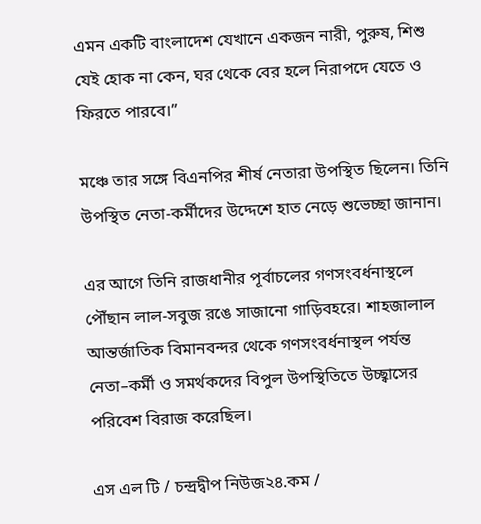এমন একটি বাংলাদেশ যেখানে একজন নারী, পুরুষ, শিশু যেই হোক না কেন, ঘর থেকে বের হলে নিরাপদে যেতে ও ফিরতে পারবে।”

মঞ্চে তার সঙ্গে বিএনপির শীর্ষ নেতারা উপস্থিত ছিলেন। তিনি উপস্থিত নেতা-কর্মীদের উদ্দেশে হাত নেড়ে শুভেচ্ছা জানান।

এর আগে তিনি রাজধানীর পূর্বাচলের গণসংবর্ধনাস্থলে পৌঁছান লাল-সবুজ রঙে সাজানো গাড়িবহরে। শাহজালাল আন্তর্জাতিক বিমানবন্দর থেকে গণসংবর্ধনাস্থল পর্যন্ত নেতা–কর্মী ও সমর্থকদের বিপুল উপস্থিতিতে উচ্ছ্বাসের পরিবেশ বিরাজ করেছিল।

এস এল টি / চন্দ্রদ্বীপ নিউজ২৪.কম /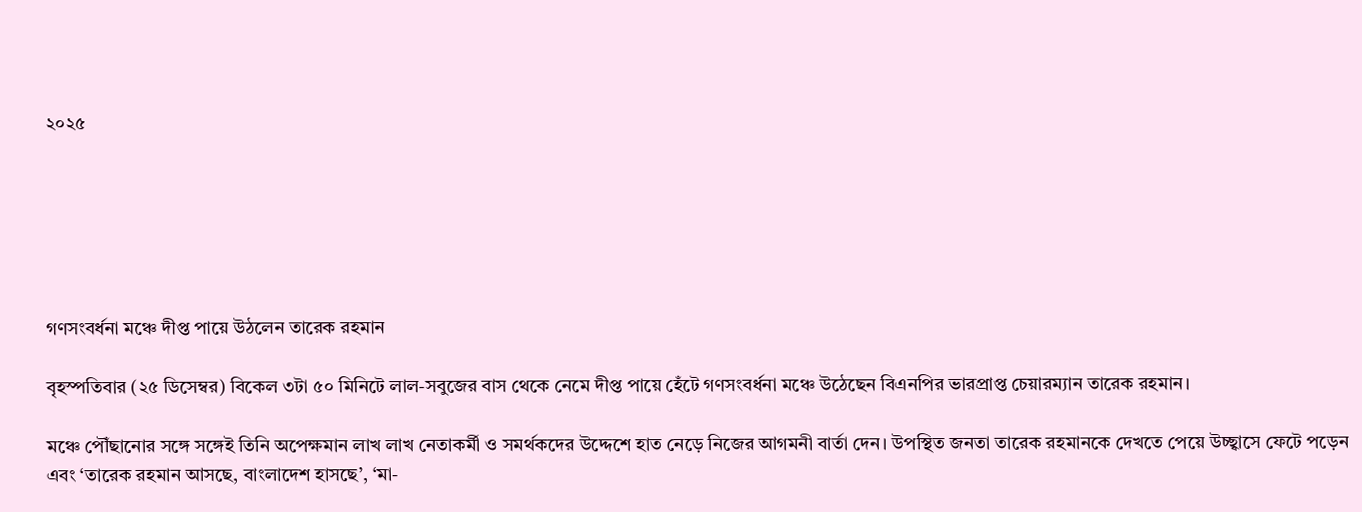২০২৫






গণসংবর্ধনা মঞ্চে দীপ্ত পায়ে উঠলেন তারেক রহমান

বৃহস্পতিবার (২৫ ডিসেম্বর) বিকেল ৩টা ৫০ মিনিটে লাল-সবুজের বাস থেকে নেমে দীপ্ত পায়ে হেঁটে গণসংবর্ধনা মঞ্চে উঠেছেন বিএনপির ভারপ্রাপ্ত চেয়ারম্যান তারেক রহমান।

মঞ্চে পৌঁছানোর সঙ্গে সঙ্গেই তিনি অপেক্ষমান লাখ লাখ নেতাকর্মী ও সমর্থকদের উদ্দেশে হাত নেড়ে নিজের আগমনী বার্তা দেন। উপস্থিত জনতা তারেক রহমানকে দেখতে পেয়ে উচ্ছ্বাসে ফেটে পড়েন এবং ‘তারেক রহমান আসছে, বাংলাদেশ হাসছে’, ‘মা-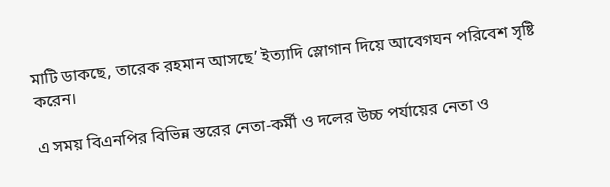মাটি ডাকছে, তারেক রহমান আসছে’ ইত্যাদি স্লোগান দিয়ে আবেগঘন পরিবেশ সৃষ্টি করেন।

এ সময় বিএনপির বিভিন্ন স্তরের নেতা-কর্মী ও দলের উচ্চ পর্যায়ের নেতা ও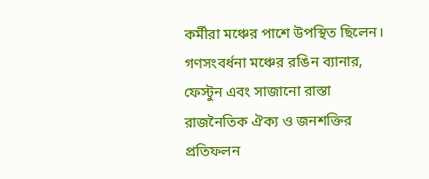কর্মীরা মঞ্চের পাশে উপস্থিত ছিলেন। গণসংবর্ধনা মঞ্চের রঙিন ব্যানার, ফেস্টুন এবং সাজানো রাস্তা রাজনৈতিক ঐক্য ও জনশক্তির প্রতিফলন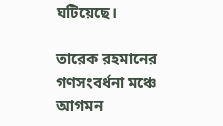ঘটিয়েছে।

তারেক রহমানের গণসংবর্ধনা মঞ্চে আগমন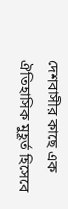দেশবাসীর কাছে এক ঐতিহাসিক মুহূর্ত হিসেবে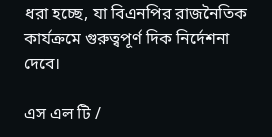ধরা হচ্ছে, যা বিএনপির রাজনৈতিক কার্যক্রমে গুরুত্বপূর্ণ দিক নির্দেশনা দেবে।

এস এল টি /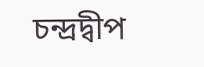চন্দ্রদ্বীপ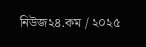নিউজ২৪.কম / ২০২৫